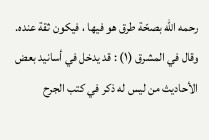رحمه اللّه بصحّة طرق هو فيها ، فيكون ثقة عنده.
وقال في المشرق (١) : قد يدخل في أسانيد بعض الأحاديث من ليس له ذكر في كتب الجرح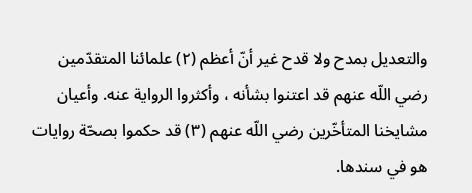والتعديل بمدح ولا قدح غير أنّ أعظم (٢) علمائنا المتقدّمين رضي اللّه عنهم قد اعتنوا بشأنه ، وأكثروا الرواية عنه. وأعيان مشايخنا المتأخّرين رضي اللّه عنهم (٣) قد حكموا بصحّة روايات هو في سندها.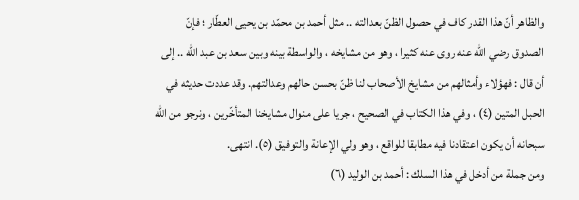والظاهر أنّ هذا القدر كاف في حصول الظنّ بعدالته .. مثل أحمد بن محمّد بن يحيى العطّار ؛ فإنّ الصدوق رضي اللّه عنه روى عنه كثيرا ، وهو من مشايخه ، والواسطة بينه وبين سعد بن عبد اللّه .. إلى أن قال : فهؤلاء وأمثالهم من مشايخ الأصحاب لنا ظنّ بحسن حالهم وعدالتهم. وقد عددت حديثه في الحبل المتين (٤) ، وفي هذا الكتاب في الصحيح ، جريا على منوال مشايخنا المتأخّرين ، ونرجو من اللّه سبحانه أن يكون اعتقادنا فيه مطابقا للواقع ، وهو ولي الإعانة والتوفيق (٥). انتهى.
ومن جملة من أدخل في هذا السلك : أحمد بن الوليد (٦)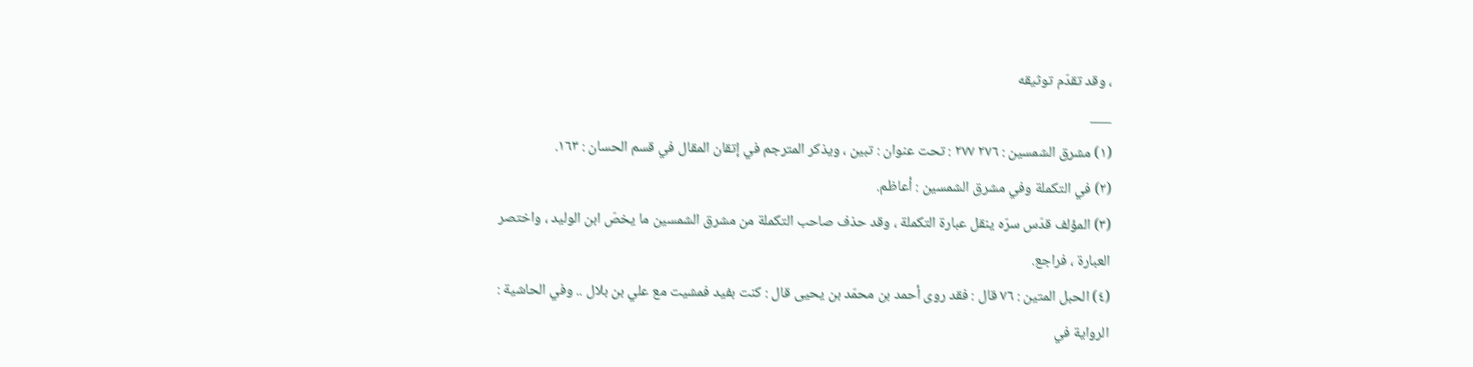، وقد تقدّم توثيقه
___
(١) مشرق الشمسين : ٢٧٦ ٢٧٧ : تحت عنوان : تبين ، ويذكر المترجم في إتقان المقال في قسم الحسان : ١٦٣.
(٢) في التكملة وفي مشرق الشمسين : أعاظم.
(٣) المؤلف قدّس سرّه ينقل عبارة التكملة ، وقد حذف صاحب التكملة من مشرق الشمسين ما يخصّ ابن الوليد ، واختصر العبارة ، فراجع.
(٤) الحبل المتين : ٧٦ قال : فقد روى أحمد بن محمّد بن يحيى قال : كنت بفيد فمشيت مع علي بن بلال .. وفي الحاشية : الرواية في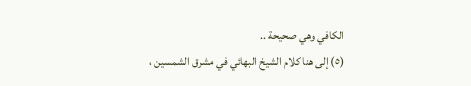الكافي وهي صحيحة ..
(٥) إلى هنا كلام الشيخ البهائي في مشرق الشمسين ،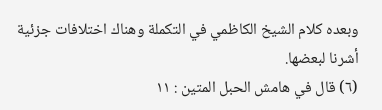وبعده كلام الشيخ الكاظمي في التكملة وهناك اختلافات جزئية أشرنا لبعضها.
(٦) قال في هامش الحبل المتين : ١١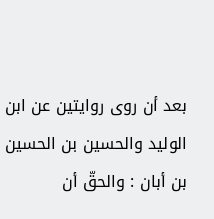بعد أن روى روايتين عن ابن الوليد والحسين بن الحسين بن أبان : والحقّ أن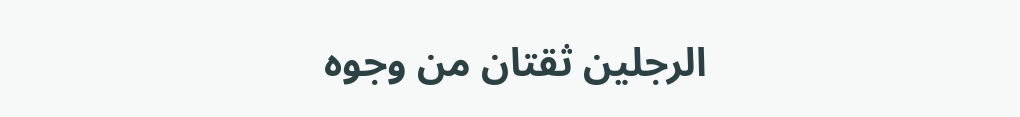الرجلين ثقتان من وجوه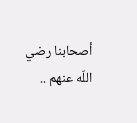أصحابنا رضي اللّه عنهم ..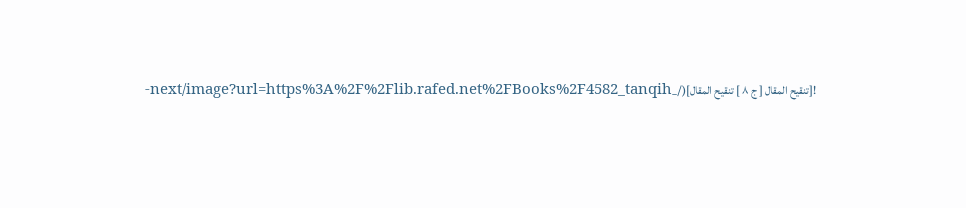![تنقيح المقال [ ج ٨ ] تنقيح المقال](/_next/image?url=https%3A%2F%2Flib.rafed.net%2FBooks%2F4582_tanqih-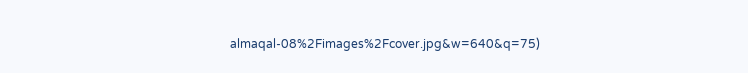almaqal-08%2Fimages%2Fcover.jpg&w=640&q=75)